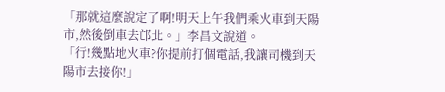「那就這麼說定了啊!明天上午我們乘火車到天陽市,然後倒車去邙北。」李昌文說道。
「行!幾點地火車?你提前打個電話,我讓司機到天陽市去接你!」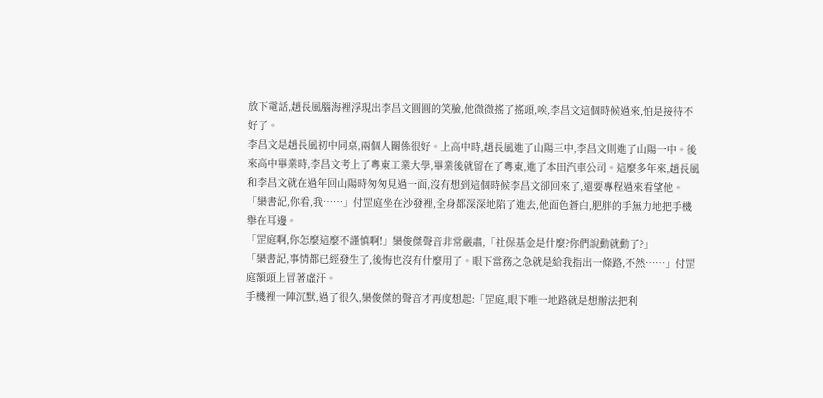放下電話,趙長風腦海裡浮現出李昌文圓圓的笑臉,他微微搖了搖頭,唉,李昌文這個時候過來,怕是接待不好了。
李昌文是趙長風初中同桌,兩個人關係很好。上高中時,趙長風進了山陽三中,李昌文則進了山陽一中。後來高中畢業時,李昌文考上了粵東工業大學,畢業後就留在了粵東,進了本田汽車公司。這麼多年來,趙長風和李昌文就在過年回山陽時匆匆見過一面,沒有想到這個時候李昌文卻回來了,還要專程過來看望他。
「欒書記,你看,我……」付罡庭坐在沙發裡,全身都深深地陷了進去,他面色蒼白,肥胖的手無力地把手機舉在耳邊。
「罡庭啊,你怎麼這麼不謹慎啊!」欒俊傑聲音非常嚴肅,「社保基金是什麼?你們說動就動了?」
「欒書記,事情都已經發生了,後悔也沒有什麼用了。眼下當務之急就是給我指出一條路,不然……」付罡庭額頭上冒著虛汗。
手機裡一陣沉默,過了很久,欒俊傑的聲音才再度想起:「罡庭,眼下唯一地路就是想辦法把利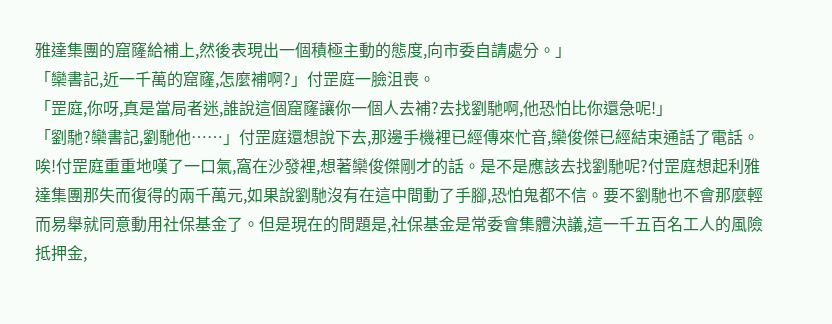雅達集團的窟窿給補上,然後表現出一個積極主動的態度,向市委自請處分。」
「欒書記,近一千萬的窟窿,怎麼補啊?」付罡庭一臉沮喪。
「罡庭,你呀,真是當局者迷,誰說這個窟窿讓你一個人去補?去找劉馳啊,他恐怕比你還急呢!」
「劉馳?欒書記,劉馳他……」付罡庭還想說下去,那邊手機裡已經傳來忙音,欒俊傑已經結束通話了電話。
唉!付罡庭重重地嘆了一口氣,窩在沙發裡,想著欒俊傑剛才的話。是不是應該去找劉馳呢?付罡庭想起利雅達集團那失而復得的兩千萬元,如果說劉馳沒有在這中間動了手腳,恐怕鬼都不信。要不劉馳也不會那麼輕而易舉就同意動用社保基金了。但是現在的問題是,社保基金是常委會集體決議,這一千五百名工人的風險抵押金,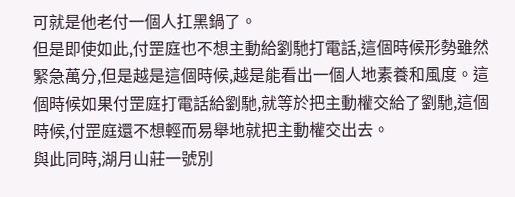可就是他老付一個人扛黑鍋了。
但是即使如此,付罡庭也不想主動給劉馳打電話,這個時候形勢雖然緊急萬分,但是越是這個時候,越是能看出一個人地素養和風度。這個時候如果付罡庭打電話給劉馳,就等於把主動權交給了劉馳,這個時候,付罡庭還不想輕而易舉地就把主動權交出去。
與此同時,湖月山莊一號別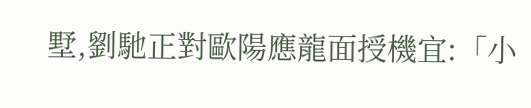墅,劉馳正對歐陽應龍面授機宜:「小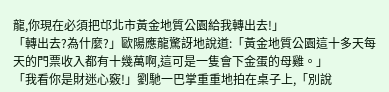龍,你現在必須把邙北市黃金地質公園給我轉出去!」
「轉出去?為什麼?」歐陽應龍驚訝地說道:「黃金地質公園這十多天每天的門票收入都有十幾萬啊,這可是一隻會下金蛋的母雞。」
「我看你是財迷心竅!」劉馳一巴掌重重地拍在桌子上,「別說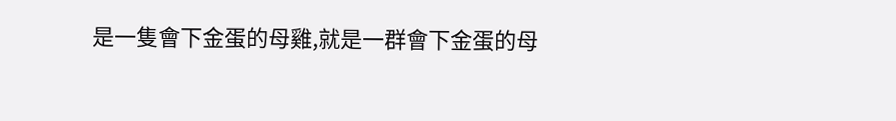是一隻會下金蛋的母雞,就是一群會下金蛋的母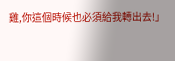雞,你這個時候也必須給我轉出去!」